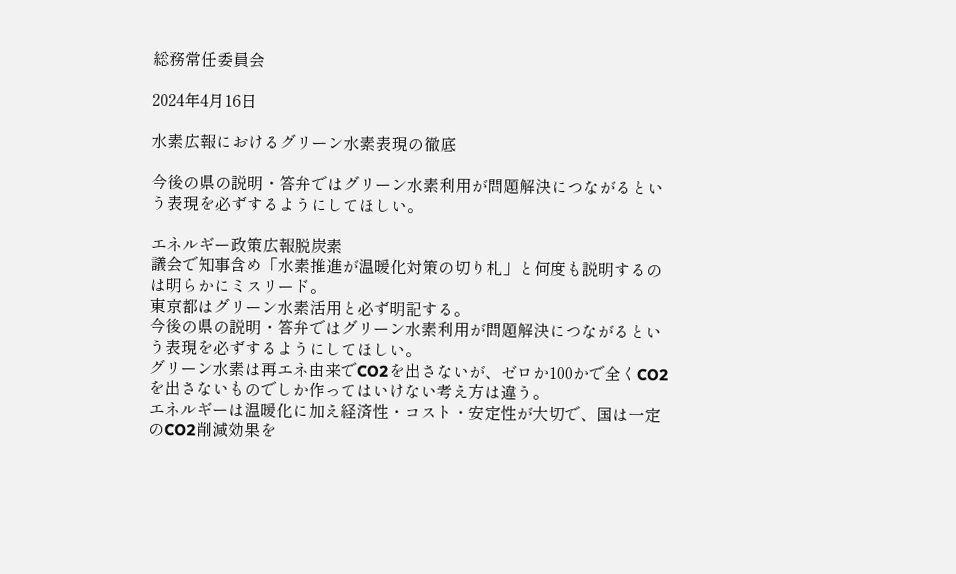総務常任委員会

2024年4月16日

水素広報におけるグリーン水素表現の徹底

今後の県の説明・答弁ではグリーン水素利用が問題解決につながるという表現を必ずするようにしてほしい。

エネルギー政策広報脱炭素
議会で知事含め「水素推進が温暖化対策の切り札」と何度も説明するのは明らかにミスリード。
東京都はグリーン水素活用と必ず明記する。
今後の県の説明・答弁ではグリーン水素利用が問題解決につながるという表現を必ずするようにしてほしい。
グリーン水素は再エネ由来でCO2を出さないが、ゼロか100かで全くCO2を出さないものでしか作ってはいけない考え方は違う。
エネルギーは温暖化に加え経済性・コスト・安定性が大切で、国は一定のCO2削減効果を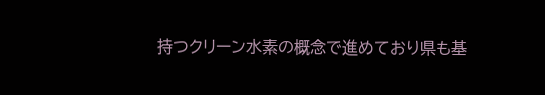持つクリーン水素の概念で進めており県も基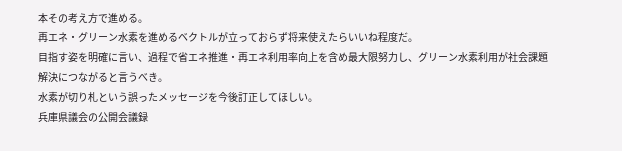本その考え方で進める。
再エネ・グリーン水素を進めるベクトルが立っておらず将来使えたらいいね程度だ。
目指す姿を明確に言い、過程で省エネ推進・再エネ利用率向上を含め最大限努力し、グリーン水素利用が社会課題解決につながると言うべき。
水素が切り札という誤ったメッセージを今後訂正してほしい。
兵庫県議会の公開会議録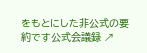をもとにした非公式の要約です公式会議録 ↗